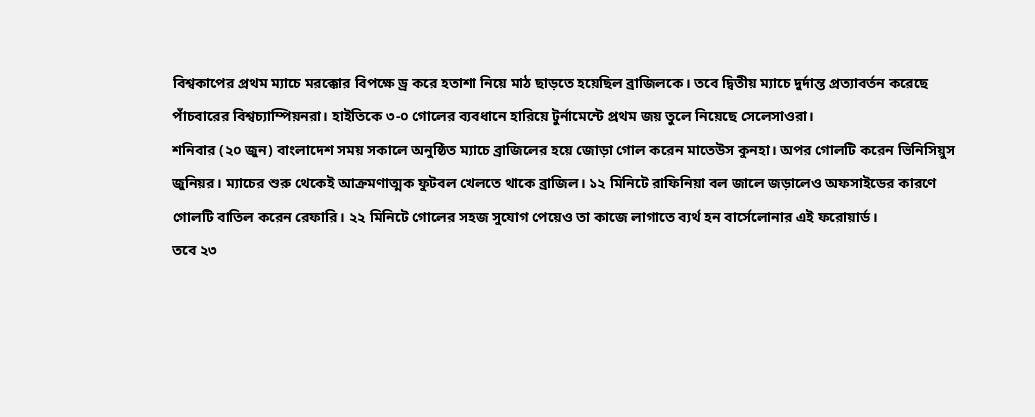বিশ্বকাপের প্রথম ম্যাচে মরক্কোর বিপক্ষে ড্র করে হতাশা নিয়ে মাঠ ছাড়তে হয়েছিল ব্রাজিলকে। তবে দ্বিতীয় ম্যাচে দুর্দান্ত প্রত্যাবর্তন করেছে পাঁচবারের বিশ্বচ্যাম্পিয়নরা। হাইতিকে ৩-০ গোলের ব্যবধানে হারিয়ে টুর্নামেন্টে প্রথম জয় তুলে নিয়েছে সেলেসাওরা।
শনিবার (২০ জুন) বাংলাদেশ সময় সকালে অনুষ্ঠিত ম্যাচে ব্রাজিলের হয়ে জোড়া গোল করেন মাতেউস কুনহা। অপর গোলটি করেন ভিনিসিয়ুস জুনিয়র। ম্যাচের শুরু থেকেই আক্রমণাত্মক ফুটবল খেলতে থাকে ব্রাজিল। ১২ মিনিটে রাফিনিয়া বল জালে জড়ালেও অফসাইডের কারণে গোলটি বাতিল করেন রেফারি। ২২ মিনিটে গোলের সহজ সুযোগ পেয়েও তা কাজে লাগাতে ব্যর্থ হন বার্সেলোনার এই ফরোয়ার্ড।
তবে ২৩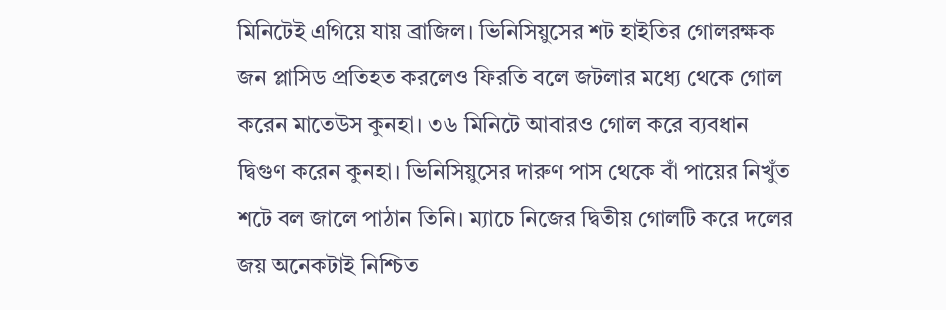মিনিটেই এগিয়ে যায় ব্রাজিল। ভিনিসিয়ুসের শট হাইতির গোলরক্ষক জন প্লাসিড প্রতিহত করলেও ফিরতি বলে জটলার মধ্যে থেকে গোল করেন মাতেউস কুনহা। ৩৬ মিনিটে আবারও গোল করে ব্যবধান দ্বিগুণ করেন কুনহা। ভিনিসিয়ুসের দারুণ পাস থেকে বাঁ পায়ের নিখুঁত শটে বল জালে পাঠান তিনি। ম্যাচে নিজের দ্বিতীয় গোলটি করে দলের জয় অনেকটাই নিশ্চিত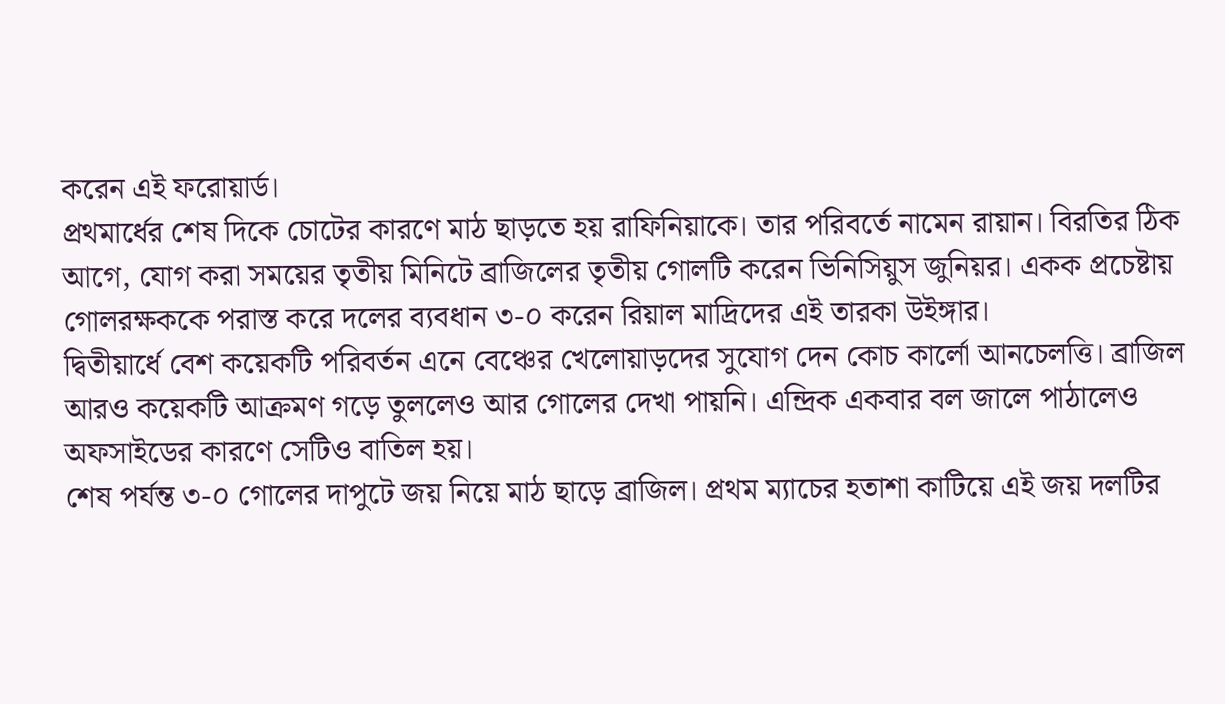করেন এই ফরোয়ার্ড।
প্রথমার্ধের শেষ দিকে চোটের কারণে মাঠ ছাড়তে হয় রাফিনিয়াকে। তার পরিবর্তে নামেন রায়ান। বিরতির ঠিক আগে, যোগ করা সময়ের তৃতীয় মিনিটে ব্রাজিলের তৃতীয় গোলটি করেন ভিনিসিয়ুস জুনিয়র। একক প্রচেষ্টায় গোলরক্ষককে পরাস্ত করে দলের ব্যবধান ৩-০ করেন রিয়াল মাদ্রিদের এই তারকা উইঙ্গার।
দ্বিতীয়ার্ধে বেশ কয়েকটি পরিবর্তন এনে বেঞ্চের খেলোয়াড়দের সুযোগ দেন কোচ কার্লো আনচেলত্তি। ব্রাজিল আরও কয়েকটি আক্রমণ গড়ে তুললেও আর গোলের দেখা পায়নি। এন্দ্রিক একবার বল জালে পাঠালেও অফসাইডের কারণে সেটিও বাতিল হয়।
শেষ পর্যন্ত ৩-০ গোলের দাপুটে জয় নিয়ে মাঠ ছাড়ে ব্রাজিল। প্রথম ম্যাচের হতাশা কাটিয়ে এই জয় দলটির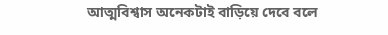আত্মবিশ্বাস অনেকটাই বাড়িয়ে দেবে বলে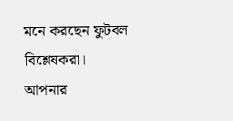মনে করছেন ফুটবল বিশ্লেষকরা।
আপনার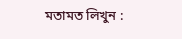মতামত লিখুন :